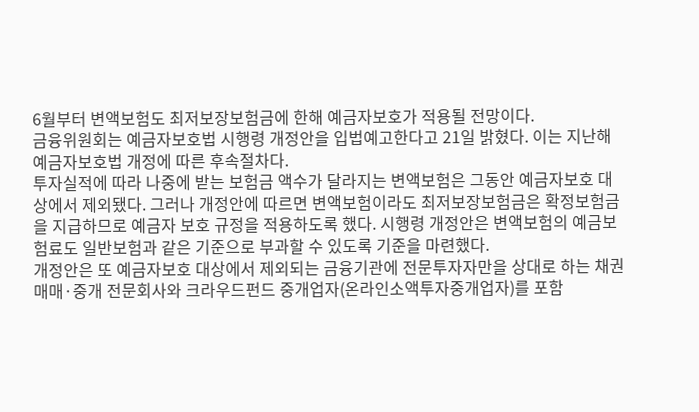6월부터 변액보험도 최저보장보험금에 한해 예금자보호가 적용될 전망이다.
금융위원회는 예금자보호법 시행령 개정안을 입법예고한다고 21일 밝혔다. 이는 지난해 예금자보호법 개정에 따른 후속절차다.
투자실적에 따라 나중에 받는 보험금 액수가 달라지는 변액보험은 그동안 예금자보호 대상에서 제외됐다. 그러나 개정안에 따르면 변액보험이라도 최저보장보험금은 확정보험금을 지급하므로 예금자 보호 규정을 적용하도록 했다. 시행령 개정안은 변액보험의 예금보험료도 일반보험과 같은 기준으로 부과할 수 있도록 기준을 마련했다.
개정안은 또 예금자보호 대상에서 제외되는 금융기관에 전문투자자만을 상대로 하는 채권매매·중개 전문회사와 크라우드펀드 중개업자(온라인소액투자중개업자)를 포함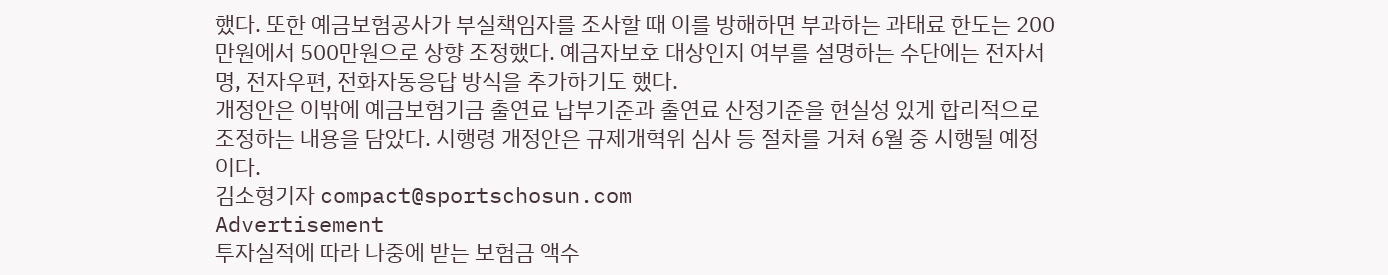했다. 또한 예금보험공사가 부실책임자를 조사할 때 이를 방해하면 부과하는 과태료 한도는 200만원에서 500만원으로 상향 조정했다. 예금자보호 대상인지 여부를 설명하는 수단에는 전자서명, 전자우편, 전화자동응답 방식을 추가하기도 했다.
개정안은 이밖에 예금보험기금 출연료 납부기준과 출연료 산정기준을 현실성 있게 합리적으로 조정하는 내용을 담았다. 시행령 개정안은 규제개혁위 심사 등 절차를 거쳐 6월 중 시행될 예정이다.
김소형기자 compact@sportschosun.com
Advertisement
투자실적에 따라 나중에 받는 보험금 액수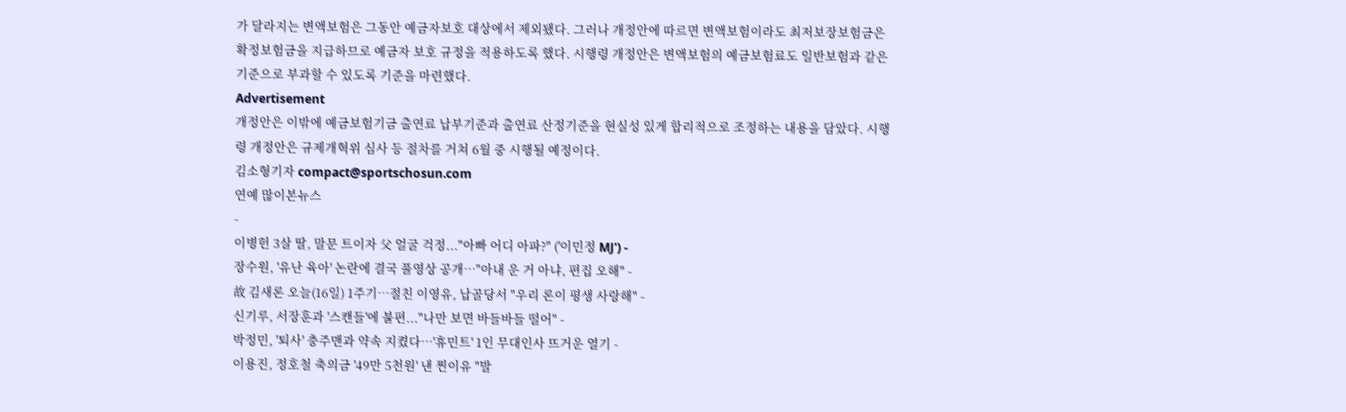가 달라지는 변액보험은 그동안 예금자보호 대상에서 제외됐다. 그러나 개정안에 따르면 변액보험이라도 최저보장보험금은 확정보험금을 지급하므로 예금자 보호 규정을 적용하도록 했다. 시행령 개정안은 변액보험의 예금보험료도 일반보험과 같은 기준으로 부과할 수 있도록 기준을 마련했다.
Advertisement
개정안은 이밖에 예금보험기금 출연료 납부기준과 출연료 산정기준을 현실성 있게 합리적으로 조정하는 내용을 담았다. 시행령 개정안은 규제개혁위 심사 등 절차를 거쳐 6월 중 시행될 예정이다.
김소형기자 compact@sportschosun.com
연예 많이본뉴스
-
이병헌 3살 딸, 말문 트이자 父 얼굴 걱정..."아빠 어디 아파?" ('이민정 MJ') -
장수원, '유난 육아' 논란에 결국 풀영상 공개…"아내 운 거 아냐, 편집 오해" -
故 김새론 오늘(16일) 1주기…절친 이영유, 납골당서 "우리 론이 평생 사랑해" -
신기루, 서장훈과 '스캔들'에 불편..."나만 보면 바들바들 떨어" -
박정민, '퇴사' 충주맨과 약속 지켰다…'휴민트' 1인 무대인사 뜨거운 열기 -
이용진, 정호철 축의금 '49만 5천원' 낸 찐이유 "발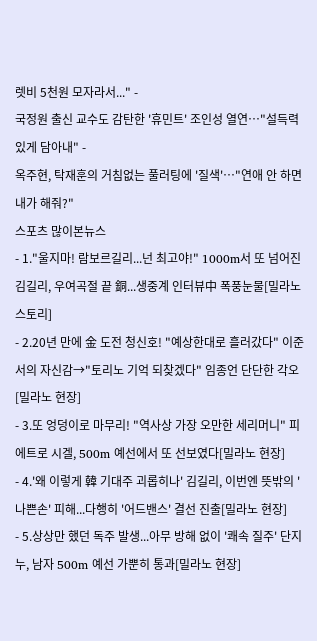렛비 5천원 모자라서..." -
국정원 출신 교수도 감탄한 '휴민트' 조인성 열연…"설득력 있게 담아내" -
옥주현, 탁재훈의 거침없는 풀러팅에 '질색'…"연애 안 하면 내가 해줘?"
스포츠 많이본뉴스
- 1."울지마! 람보르길리...넌 최고야!" 1000m서 또 넘어진 김길리, 우여곡절 끝 銅...생중계 인터뷰中 폭풍눈물[밀라노 스토리]
- 2.20년 만에 金 도전 청신호! "예상한대로 흘러갔다" 이준서의 자신감→"토리노 기억 되찾겠다" 임종언 단단한 각오[밀라노 현장]
- 3.또 엉덩이로 마무리! "역사상 가장 오만한 세리머니" 피에트로 시겔, 500m 예선에서 또 선보였다[밀라노 현장]
- 4.'왜 이렇게 韓 기대주 괴롭히나' 김길리, 이번엔 뜻밖의 '나쁜손' 피해...다행히 '어드밴스' 결선 진출[밀라노 현장]
- 5.상상만 했던 독주 발생...아무 방해 없이 '쾌속 질주' 단지누, 남자 500m 예선 가뿐히 통과[밀라노 현장]